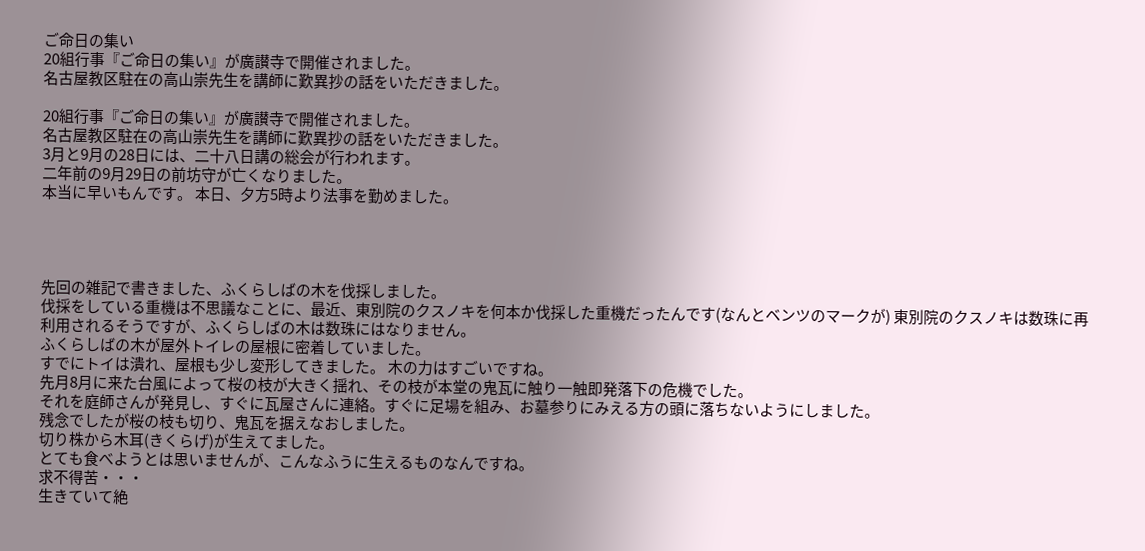ご命日の集い
20組行事『ご命日の集い』が廣讃寺で開催されました。
名古屋教区駐在の高山崇先生を講師に歎異抄の話をいただきました。

20組行事『ご命日の集い』が廣讃寺で開催されました。
名古屋教区駐在の高山崇先生を講師に歎異抄の話をいただきました。
3月と9月の28日には、二十八日講の総会が行われます。
二年前の9月29日の前坊守が亡くなりました。
本当に早いもんです。 本日、夕方5時より法事を勤めました。




先回の雑記で書きました、ふくらしばの木を伐採しました。
伐採をしている重機は不思議なことに、最近、東別院のクスノキを何本か伐採した重機だったんです(なんとベンツのマークが) 東別院のクスノキは数珠に再利用されるそうですが、ふくらしばの木は数珠にはなりません。
ふくらしばの木が屋外トイレの屋根に密着していました。
すでにトイは潰れ、屋根も少し変形してきました。 木の力はすごいですね。
先月8月に来た台風によって桜の枝が大きく揺れ、その枝が本堂の鬼瓦に触り一触即発落下の危機でした。
それを庭師さんが発見し、すぐに瓦屋さんに連絡。すぐに足場を組み、お墓参りにみえる方の頭に落ちないようにしました。
残念でしたが桜の枝も切り、鬼瓦を据えなおしました。
切り株から木耳(きくらげ)が生えてました。
とても食べようとは思いませんが、こんなふうに生えるものなんですね。
求不得苦・・・
生きていて絶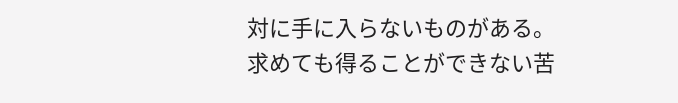対に手に入らないものがある。
求めても得ることができない苦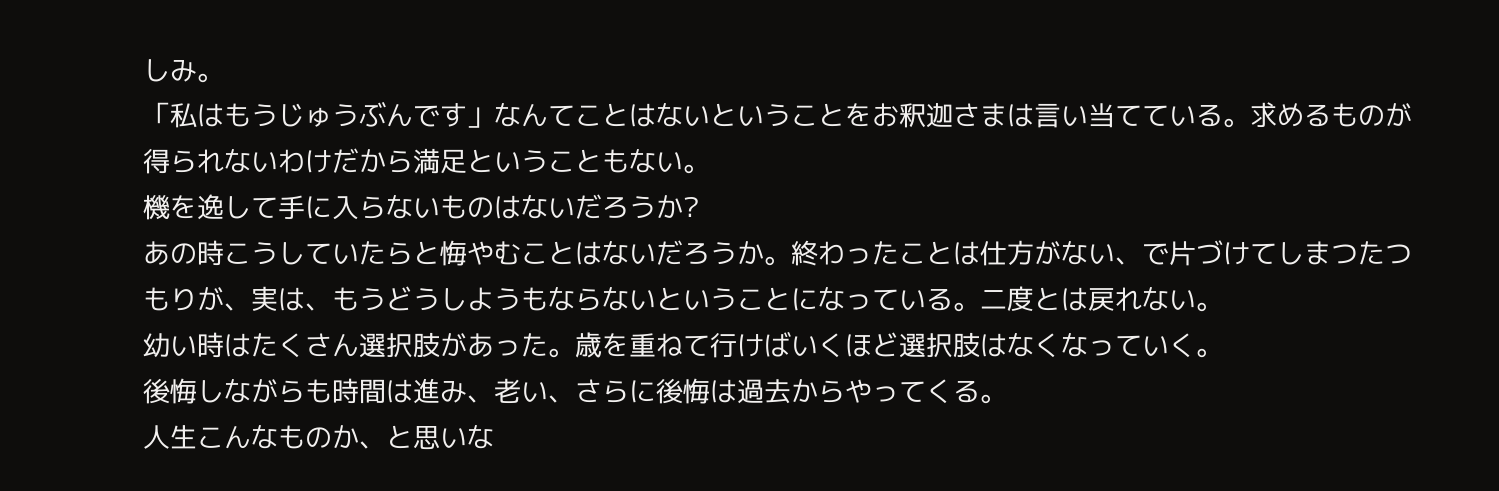しみ。
「私はもうじゅうぶんです」なんてことはないということをお釈迦さまは言い当てている。求めるものが得られないわけだから満足ということもない。
機を逸して手に入らないものはないだろうか?
あの時こうしていたらと悔やむことはないだろうか。終わったことは仕方がない、で片づけてしまつたつもりが、実は、もうどうしようもならないということになっている。二度とは戻れない。
幼い時はたくさん選択肢があった。歳を重ねて行けばいくほど選択肢はなくなっていく。
後悔しながらも時間は進み、老い、さらに後悔は過去からやってくる。
人生こんなものか、と思いな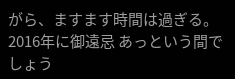がら、ますます時間は過ぎる。
2016年に御遠忌 あっという間でしょう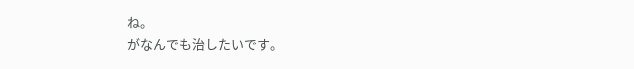ね。
がなんでも治したいです。